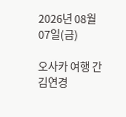2026년 08월 07일(금)

오사카 여행 간 김연경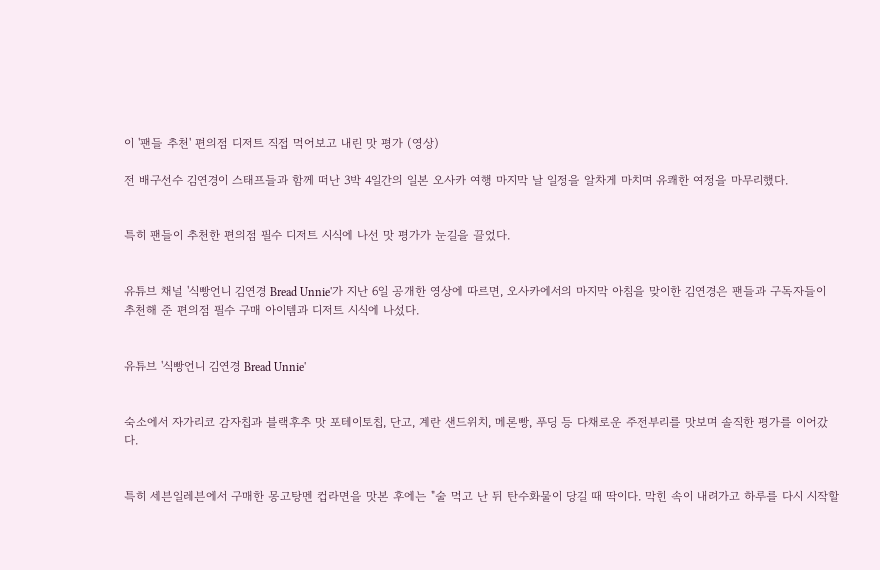이 '팬들 추천' 편의점 디저트 직접 먹어보고 내린 맛 평가 (영상)

전 배구선수 김연경이 스태프들과 함께 떠난 3박 4일간의 일본 오사카 여행 마지막 날 일정을 알차게 마치며 유쾌한 여정을 마무리했다.


특히 팬들이 추천한 편의점 필수 디저트 시식에 나선 맛 평가가 눈길을 끌었다.


유튜브 채널 '식빵언니 김연경 Bread Unnie'가 지난 6일 공개한 영상에 따르면, 오사카에서의 마지막 아침을 맞이한 김연경은 팬들과 구독자들이 추천해 준 편의점 필수 구매 아이템과 디저트 시식에 나섰다.


유튜브 '식빵언니 김연경 Bread Unnie'


숙소에서 자가리코 감자칩과 블랙후추 맛 포테이토칩, 단고, 계란 샌드위치, 메론빵, 푸딩 등 다채로운 주전부리를 맛보며 솔직한 평가를 이어갔다.


특히 세븐일레븐에서 구매한 몽고탕멘 컵라면을 맛본 후에는 "술 먹고 난 뒤 탄수화물이 당길 때 딱이다. 막힌 속이 내려가고 하루를 다시 시작할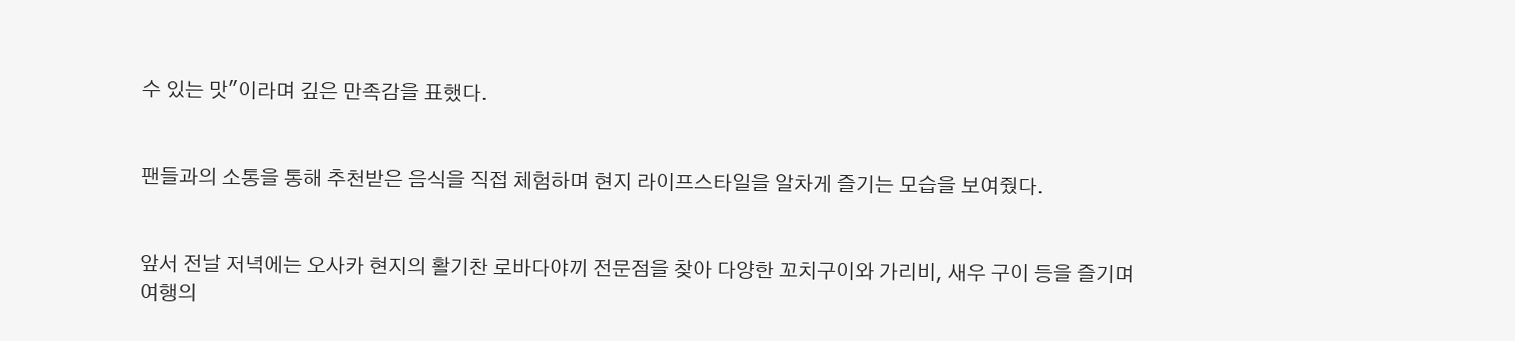수 있는 맛"이라며 깊은 만족감을 표했다.


팬들과의 소통을 통해 추천받은 음식을 직접 체험하며 현지 라이프스타일을 알차게 즐기는 모습을 보여줬다.


앞서 전날 저녁에는 오사카 현지의 활기찬 로바다야끼 전문점을 찾아 다양한 꼬치구이와 가리비, 새우 구이 등을 즐기며 여행의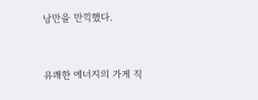낭만을 만끽했다.


유쾌한 에너지의 가게 직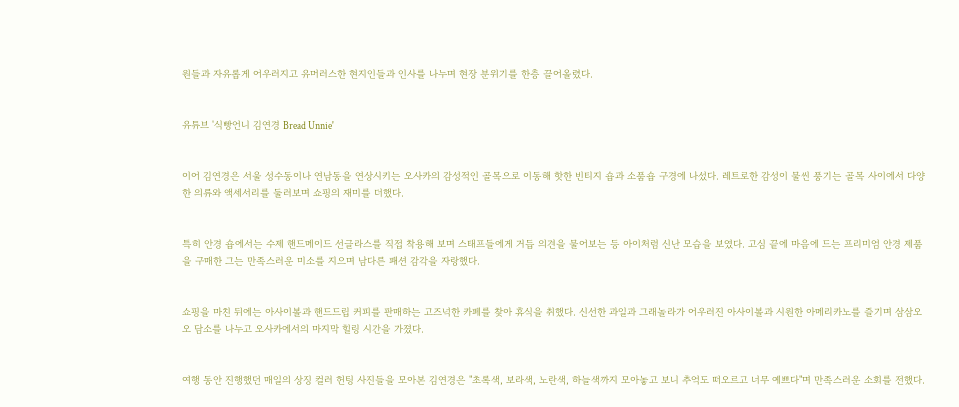원들과 자유롭게 어우러지고 유머러스한 현지인들과 인사를 나누며 현장 분위기를 한층 끌어올렸다.


유튜브 '식빵언니 김연경 Bread Unnie'


이어 김연경은 서울 성수동이나 연남동을 연상시키는 오사카의 감성적인 골목으로 이동해 핫한 빈티지 숍과 소품숍 구경에 나섰다. 레트로한 감성이 물씬 풍기는 골목 사이에서 다양한 의류와 액세서리를 둘러보며 쇼핑의 재미를 더했다.


특히 안경 숍에서는 수제 핸드메이드 선글라스를 직접 착용해 보며 스태프들에게 거듭 의견을 물어보는 등 아이처럼 신난 모습을 보였다. 고심 끝에 마음에 드는 프리미엄 안경 제품을 구매한 그는 만족스러운 미소를 지으며 남다른 패션 감각을 자랑했다.


쇼핑을 마친 뒤에는 아사이볼과 핸드드립 커피를 판매하는 고즈넉한 카페를 찾아 휴식을 취했다. 신선한 과일과 그래놀라가 어우러진 아사이볼과 시원한 아메리카노를 즐기며 삼삼오오 담소를 나누고 오사카에서의 마지막 힐링 시간을 가졌다.


여행 동안 진행했던 매일의 상징 컬러 헌팅 사진들을 모아본 김연경은 "초록색, 보라색, 노란색, 하늘색까지 모아놓고 보니 추억도 떠오르고 너무 예쁘다"며 만족스러운 소회를 전했다.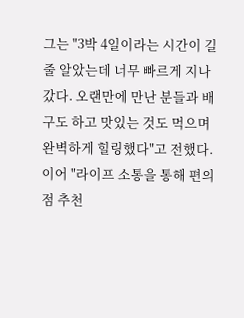그는 "3박 4일이라는 시간이 길 줄 알았는데 너무 빠르게 지나갔다. 오랜만에 만난 분들과 배구도 하고 맛있는 것도 먹으며 완벽하게 힐링했다"고 전했다. 이어 "라이프 소통을 통해 편의점 추천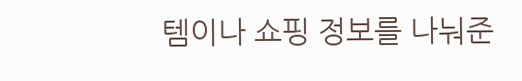템이나 쇼핑 정보를 나눠준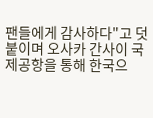팬들에게 감사하다"고 덧붙이며 오사카 간사이 국제공항을 통해 한국으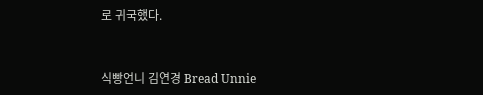로 귀국했다.


식빵언니 김연경 Bread Unnie